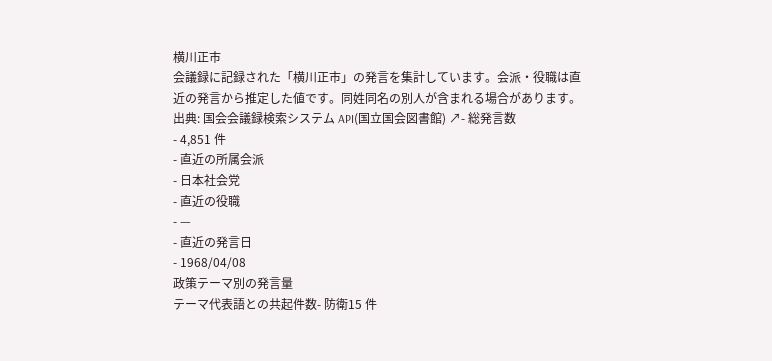横川正市
会議録に記録された「横川正市」の発言を集計しています。会派・役職は直近の発言から推定した値です。同姓同名の別人が含まれる場合があります。
出典: 国会会議録検索システム API(国立国会図書館) ↗- 総発言数
- 4,851 件
- 直近の所属会派
- 日本社会党
- 直近の役職
- —
- 直近の発言日
- 1968/04/08
政策テーマ別の発言量
テーマ代表語との共起件数- 防衛15 件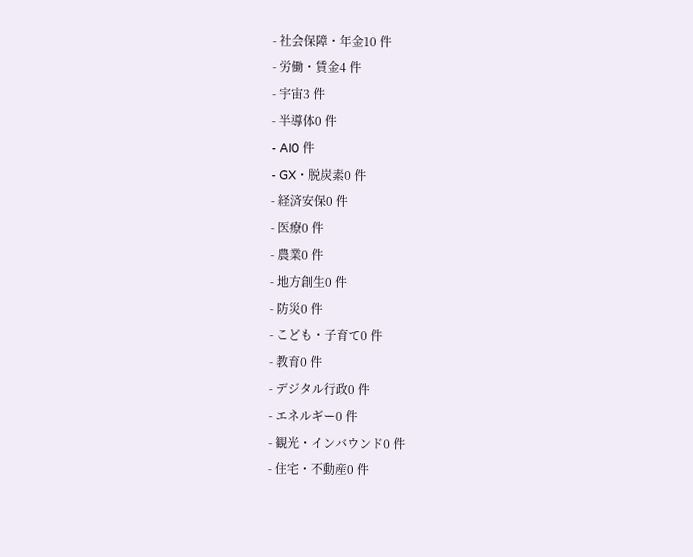- 社会保障・年金10 件
- 労働・賃金4 件
- 宇宙3 件
- 半導体0 件
- AI0 件
- GX・脱炭素0 件
- 経済安保0 件
- 医療0 件
- 農業0 件
- 地方創生0 件
- 防災0 件
- こども・子育て0 件
- 教育0 件
- デジタル行政0 件
- エネルギー0 件
- 観光・インバウンド0 件
- 住宅・不動産0 件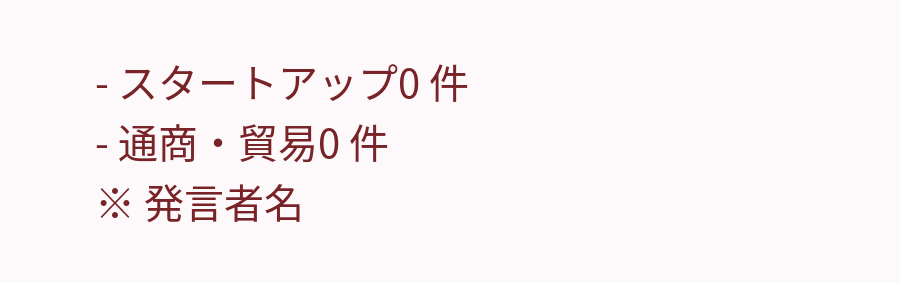- スタートアップ0 件
- 通商・貿易0 件
※ 発言者名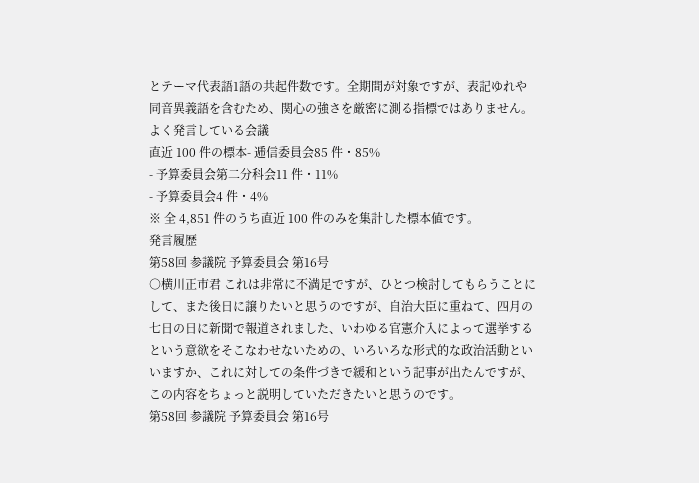とテーマ代表語1語の共起件数です。全期間が対象ですが、表記ゆれや 同音異義語を含むため、関心の強さを厳密に測る指標ではありません。
よく発言している会議
直近 100 件の標本- 逓信委員会85 件・85%
- 予算委員会第二分科会11 件・11%
- 予算委員会4 件・4%
※ 全 4,851 件のうち直近 100 件のみを集計した標本値です。
発言履歴
第58回 参議院 予算委員会 第16号
○横川正市君 これは非常に不満足ですが、ひとつ検討してもらうことにして、また後日に譲りたいと思うのですが、自治大臣に重ねて、四月の七日の日に新聞で報道されました、いわゆる官憲介入によって選挙するという意欲をそこなわせないための、いろいろな形式的な政治活動といいますか、これに対しての条件づきで緩和という記事が出たんですが、この内容をちょっと説明していただきたいと思うのです。
第58回 参議院 予算委員会 第16号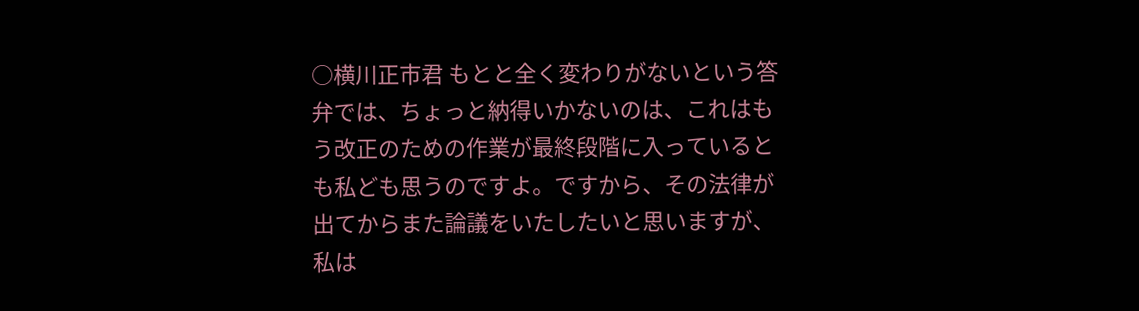○横川正市君 もとと全く変わりがないという答弁では、ちょっと納得いかないのは、これはもう改正のための作業が最終段階に入っているとも私ども思うのですよ。ですから、その法律が出てからまた論議をいたしたいと思いますが、私は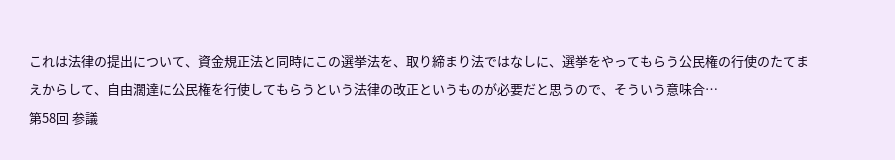これは法律の提出について、資金規正法と同時にこの選挙法を、取り締まり法ではなしに、選挙をやってもらう公民権の行使のたてまえからして、自由濶達に公民権を行使してもらうという法律の改正というものが必要だと思うので、そういう意味合…
第58回 参議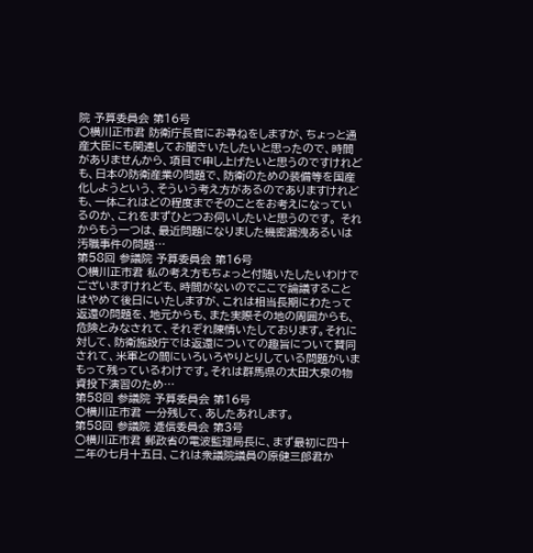院 予算委員会 第16号
○横川正市君 防衛庁長官にお尋ねをしますが、ちょっと通産大臣にも関連してお聞きいたしたいと思ったので、時間がありませんから、項目で申し上げたいと思うのですけれども、日本の防衛産業の問題で、防衛のための装備等を国産化しようという、そういう考え方があるのでありますけれども、一体これはどの程度までそのことをお考えになっているのか、これをまずひとつお伺いしたいと思うのです。 それからもう一つは、最近問題になりました機密漏洩あるいは汚職事件の問題…
第58回 参議院 予算委員会 第16号
○横川正市君 私の考え方もちょっと付随いたしたいわけでございますけれども、時間がないのでここで論議することはやめて後日にいたしますが、これは相当長期にわたって返還の問題を、地元からも、また実際その地の周囲からも、危険とみなされて、それぞれ陳情いたしております。それに対して、防衛施設庁では返還についての趣旨について賛同されて、米軍との間にいろいろやりとりしている問題がいまもって残っているわけです。それは群馬県の太田大泉の物資投下演習のため…
第58回 参議院 予算委員会 第16号
○横川正市君 一分残して、あしたあれします。
第58回 参議院 逓信委員会 第3号
○横川正市君 郵政省の電波監理局長に、まず最初に四十二年の七月十五日、これは衆議院議員の原健三郎君か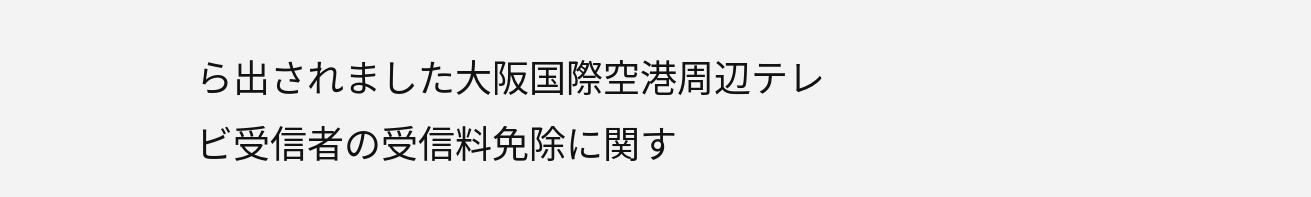ら出されました大阪国際空港周辺テレビ受信者の受信料免除に関す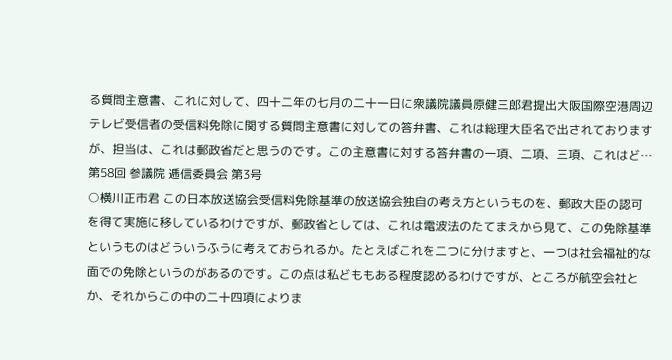る質問主意書、これに対して、四十二年の七月の二十一日に衆議院議員原健三郎君提出大阪国際空港周辺テレビ受信者の受信料免除に関する質問主意書に対しての答弁書、これは総理大臣名で出されておりますが、担当は、これは郵政省だと思うのです。この主意書に対する答弁書の一項、二項、三項、これはど…
第58回 参議院 逓信委員会 第3号
○横川正市君 この日本放送協会受信料免除基準の放送協会独自の考え方というものを、郵政大臣の認可を得て実施に移しているわけですが、郵政省としては、これは電波法のたてまえから見て、この免除基準というものはどういうふうに考えておられるか。たとえばこれを二つに分けますと、一つは社会福祉的な面での免除というのがあるのです。この点は私どももある程度認めるわけですが、ところが航空会社とか、それからこの中の二十四項によりま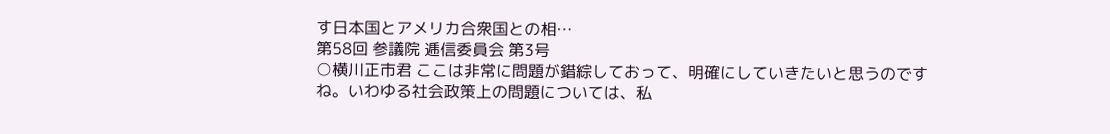す日本国とアメリカ合衆国との相…
第58回 参議院 逓信委員会 第3号
○横川正市君 ここは非常に問題が錯綜しておって、明確にしていきたいと思うのですね。いわゆる社会政策上の問題については、私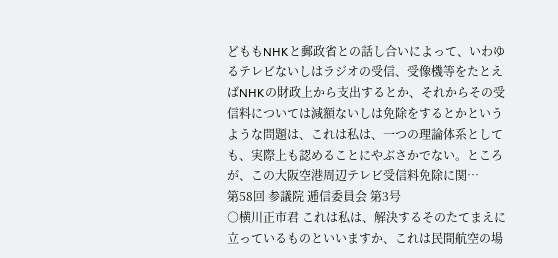どももNHKと郵政省との話し合いによって、いわゆるテレビないしはラジオの受信、受像機等をたとえばNHKの財政上から支出するとか、それからその受信料については減額ないしは免除をするとかというような問題は、これは私は、一つの理論体系としても、実際上も認めることにやぶさかでない。ところが、この大阪空港周辺テレビ受信料免除に関…
第58回 参議院 逓信委員会 第3号
○横川正市君 これは私は、解決するそのたてまえに立っているものといいますか、これは民間航空の場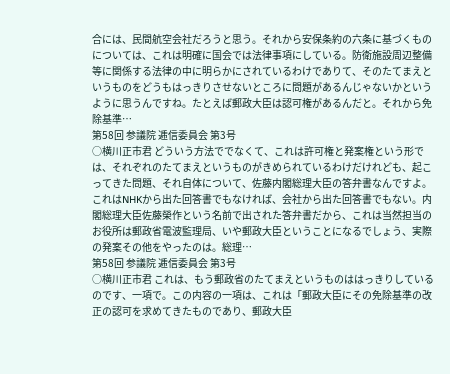合には、民間航空会社だろうと思う。それから安保条約の六条に基づくものについては、これは明確に国会では法律事項にしている。防衛施設周辺整備等に関係する法律の中に明らかにされているわけでありて、そのたてまえというものをどうもはっきりさせないところに問題があるんじゃないかというように思うんですね。たとえば郵政大臣は認可権があるんだと。それから免除基準…
第58回 参議院 逓信委員会 第3号
○横川正市君 どういう方法ででなくて、これは許可権と発案権という形では、それぞれのたてまえというものがきめられているわけだけれども、起こってきた問題、それ自体について、佐藤内閣総理大臣の答弁書なんですよ。これはNHKから出た回答書でもなければ、会社から出た回答書でもない。内閣総理大臣佐藤榮作という名前で出された答弁書だから、これは当然担当のお役所は郵政省電波監理局、いや郵政大臣ということになるでしょう、実際の発案その他をやったのは。総理…
第58回 参議院 逓信委員会 第3号
○横川正市君 これは、もう郵政省のたてまえというものははっきりしているのです、一項で。この内容の一項は、これは「郵政大臣にその免除基準の改正の認可を求めてきたものであり、郵政大臣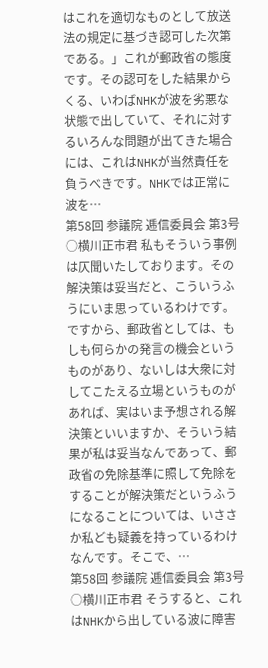はこれを適切なものとして放送法の規定に基づき認可した次第である。」これが郵政省の態度です。その認可をした結果からくる、いわばNHKが波を劣悪な状態で出していて、それに対するいろんな問題が出てきた場合には、これはNHKが当然責任を負うべきです。NHKでは正常に波を…
第58回 参議院 逓信委員会 第3号
○横川正市君 私もそういう事例は仄聞いたしております。その解決策は妥当だと、こういうふうにいま思っているわけです。ですから、郵政省としては、もしも何らかの発言の機会というものがあり、ないしは大衆に対してこたえる立場というものがあれば、実はいま予想される解決策といいますか、そういう結果が私は妥当なんであって、郵政省の免除基準に照して免除をすることが解決策だというふうになることについては、いささか私ども疑義を持っているわけなんです。そこで、…
第58回 参議院 逓信委員会 第3号
○横川正市君 そうすると、これはNHKから出している波に障害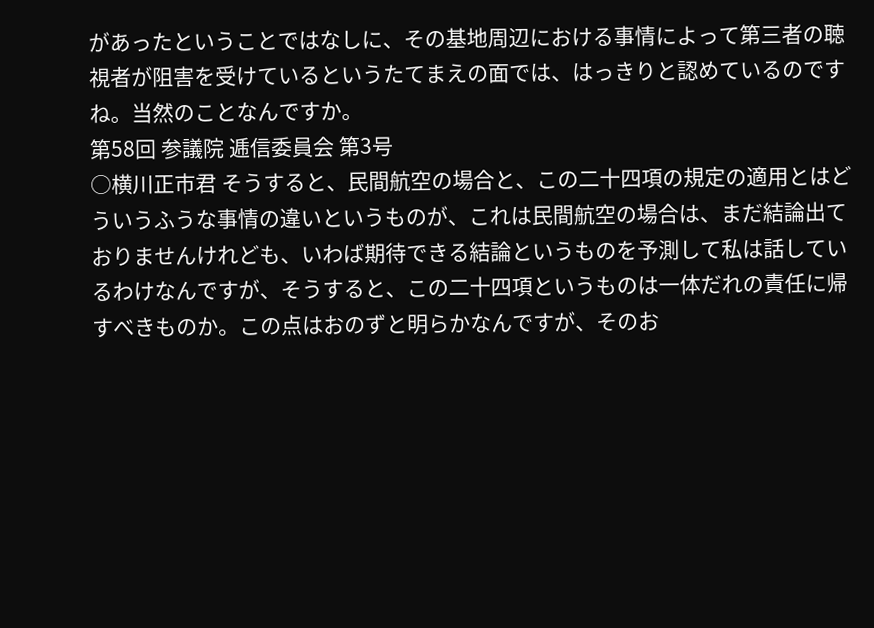があったということではなしに、その基地周辺における事情によって第三者の聴視者が阻害を受けているというたてまえの面では、はっきりと認めているのですね。当然のことなんですか。
第58回 参議院 逓信委員会 第3号
○横川正市君 そうすると、民間航空の場合と、この二十四項の規定の適用とはどういうふうな事情の違いというものが、これは民間航空の場合は、まだ結論出ておりませんけれども、いわば期待できる結論というものを予測して私は話しているわけなんですが、そうすると、この二十四項というものは一体だれの責任に帰すべきものか。この点はおのずと明らかなんですが、そのお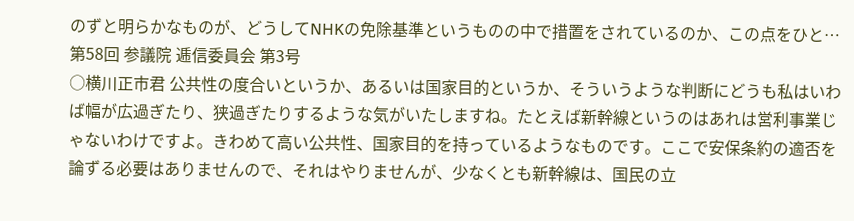のずと明らかなものが、どうしてNHKの免除基準というものの中で措置をされているのか、この点をひと…
第58回 参議院 逓信委員会 第3号
○横川正市君 公共性の度合いというか、あるいは国家目的というか、そういうような判断にどうも私はいわば幅が広過ぎたり、狭過ぎたりするような気がいたしますね。たとえば新幹線というのはあれは営利事業じゃないわけですよ。きわめて高い公共性、国家目的を持っているようなものです。ここで安保条約の適否を論ずる必要はありませんので、それはやりませんが、少なくとも新幹線は、国民の立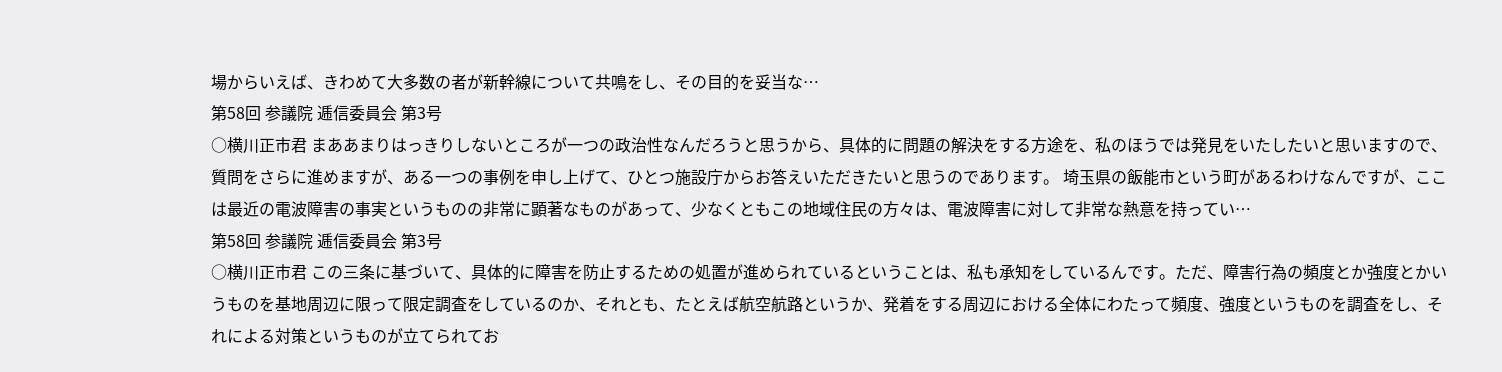場からいえば、きわめて大多数の者が新幹線について共鳴をし、その目的を妥当な…
第58回 参議院 逓信委員会 第3号
○横川正市君 まああまりはっきりしないところが一つの政治性なんだろうと思うから、具体的に問題の解決をする方途を、私のほうでは発見をいたしたいと思いますので、質問をさらに進めますが、ある一つの事例を申し上げて、ひとつ施設庁からお答えいただきたいと思うのであります。 埼玉県の飯能市という町があるわけなんですが、ここは最近の電波障害の事実というものの非常に顕著なものがあって、少なくともこの地域住民の方々は、電波障害に対して非常な熱意を持ってい…
第58回 参議院 逓信委員会 第3号
○横川正市君 この三条に基づいて、具体的に障害を防止するための処置が進められているということは、私も承知をしているんです。ただ、障害行為の頻度とか強度とかいうものを基地周辺に限って限定調査をしているのか、それとも、たとえば航空航路というか、発着をする周辺における全体にわたって頻度、強度というものを調査をし、それによる対策というものが立てられてお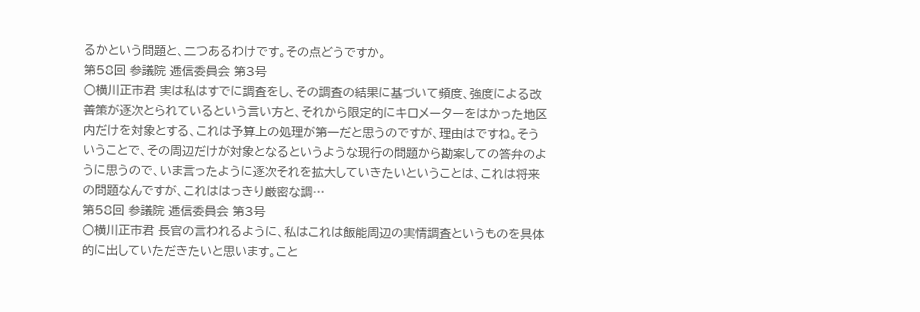るかという問題と、二つあるわけです。その点どうですか。
第58回 参議院 逓信委員会 第3号
○横川正市君 実は私はすでに調査をし、その調査の結果に基づいて頻度、強度による改善策が逐次とられているという言い方と、それから限定的にキロメーターをはかった地区内だけを対象とする、これは予算上の処理が第一だと思うのですが、理由はですね。そういうことで、その周辺だけが対象となるというような現行の問題から勘案しての答弁のように思うので、いま言ったように逐次それを拡大していきたいということは、これは将来の問題なんですが、これははっきり厳密な調…
第58回 参議院 逓信委員会 第3号
○横川正市君 長官の言われるように、私はこれは飯能周辺の実情調査というものを具体的に出していただきたいと思います。こと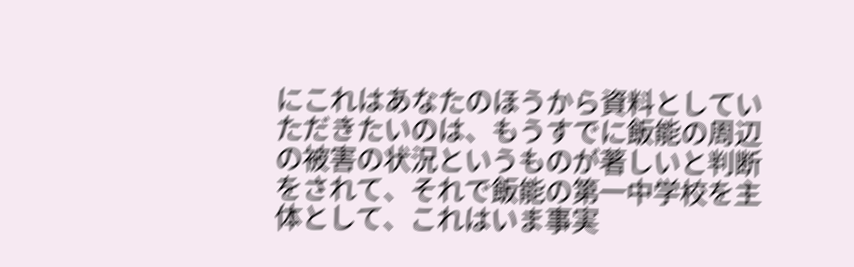にこれはあなたのほうから資料としていただきたいのは、もうすでに飯能の周辺の被害の状況というものが著しいと判断をされて、それで飯能の第一中学校を主体として、これはいま事実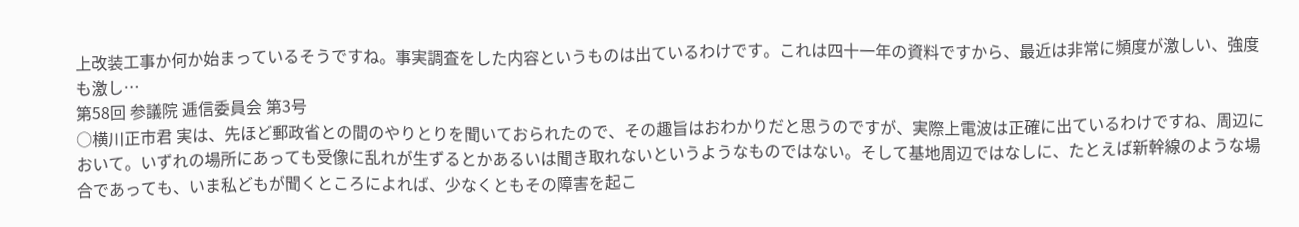上改装工事か何か始まっているそうですね。事実調査をした内容というものは出ているわけです。これは四十一年の資料ですから、最近は非常に頻度が激しい、強度も激し…
第58回 参議院 逓信委員会 第3号
○横川正市君 実は、先ほど郵政省との間のやりとりを聞いておられたので、その趣旨はおわかりだと思うのですが、実際上電波は正確に出ているわけですね、周辺において。いずれの場所にあっても受像に乱れが生ずるとかあるいは聞き取れないというようなものではない。そして基地周辺ではなしに、たとえば新幹線のような場合であっても、いま私どもが聞くところによれば、少なくともその障害を起こ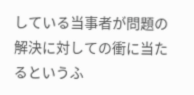している当事者が問題の解決に対しての衝に当たるというふ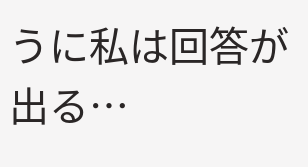うに私は回答が出る…